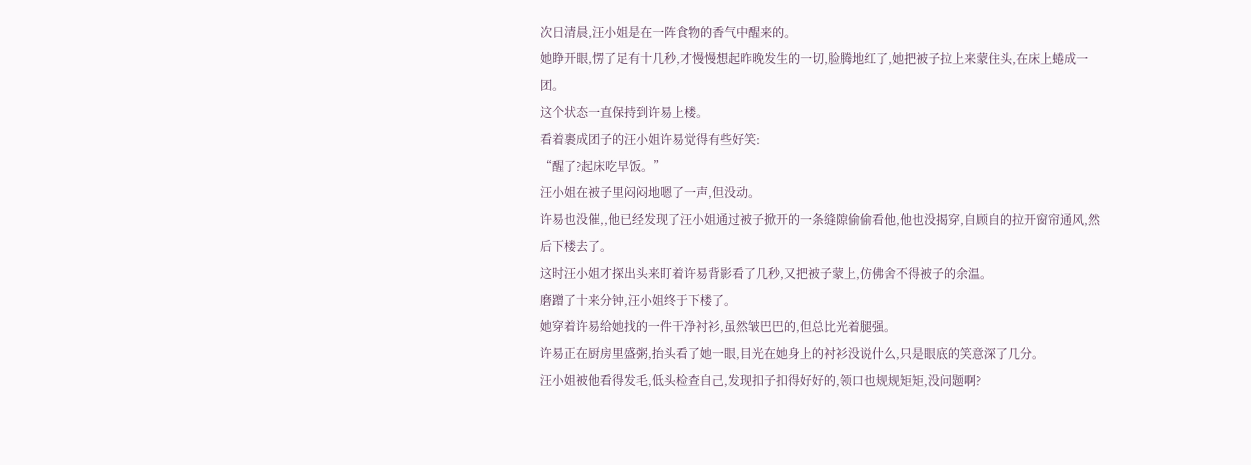次日清晨,汪小姐是在一阵食物的香气中醒来的。
她睁开眼,愣了足有十几秒,才慢慢想起昨晚发生的一切,脸腾地红了,她把被子拉上来蒙住头,在床上蜷成一团。
这个状态一直保持到许易上楼。
看着裹成团子的汪小姐许易觉得有些好笑:
“醒了?起床吃早饭。”
汪小姐在被子里闷闷地嗯了一声,但没动。
许易也没催,,他已经发现了汪小姐通过被子掀开的一条缝隙偷偷看他,他也没揭穿,自顾自的拉开窗帘通风,然后下楼去了。
这时汪小姐才探出头来盯着许易背影看了几秒,又把被子蒙上,仿佛舍不得被子的余温。
磨蹭了十来分钟,汪小姐终于下楼了。
她穿着许易给她找的一件干净衬衫,虽然皱巴巴的,但总比光着腿强。
许易正在厨房里盛粥,抬头看了她一眼,目光在她身上的衬衫没说什么,只是眼底的笑意深了几分。
汪小姐被他看得发毛,低头检查自己,发现扣子扣得好好的,领口也规规矩矩,没问题啊?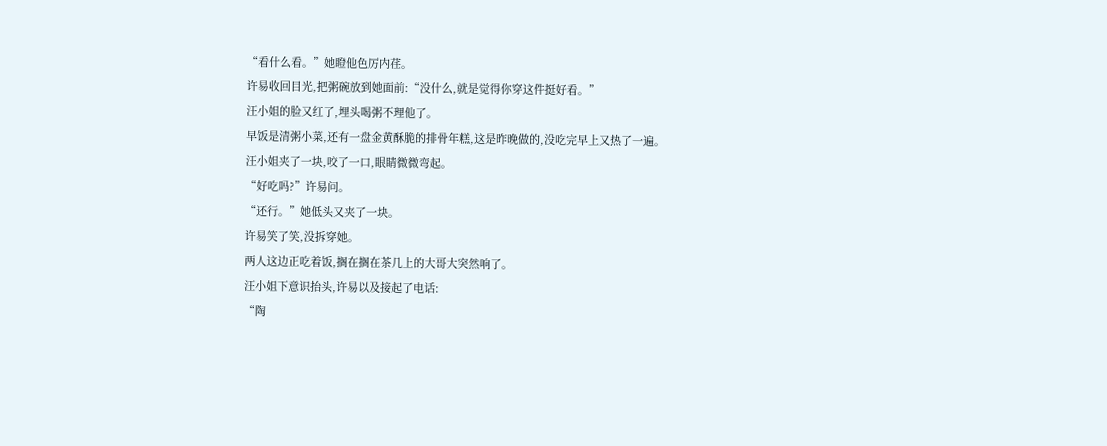“看什么看。”她瞪他色厉内荏。
许易收回目光,把粥碗放到她面前:“没什么,就是觉得你穿这件挺好看。”
汪小姐的脸又红了,埋头喝粥不理他了。
早饭是清粥小菜,还有一盘金黄酥脆的排骨年糕,这是昨晚做的,没吃完早上又热了一遍。
汪小姐夹了一块,咬了一口,眼睛微微弯起。
“好吃吗?”许易问。
“还行。”她低头又夹了一块。
许易笑了笑,没拆穿她。
两人这边正吃着饭,搁在搁在茶几上的大哥大突然响了。
汪小姐下意识抬头,许易以及接起了电话:
“陶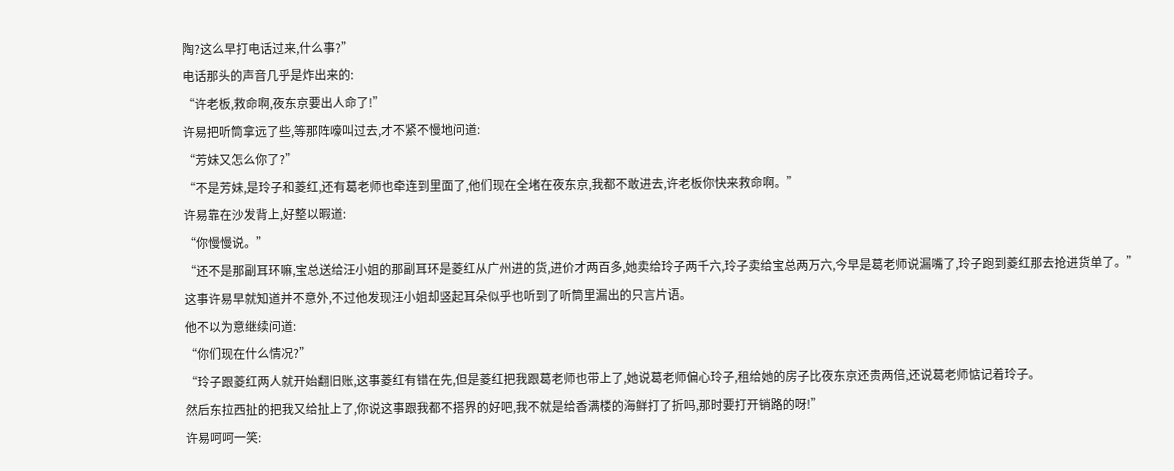陶?这么早打电话过来,什么事?”
电话那头的声音几乎是炸出来的:
“许老板,救命啊,夜东京要出人命了!”
许易把听筒拿远了些,等那阵嚎叫过去,才不紧不慢地问道:
“芳妹又怎么你了?”
“不是芳妹,是玲子和菱红,还有葛老师也牵连到里面了,他们现在全堵在夜东京,我都不敢进去,许老板你快来救命啊。”
许易靠在沙发背上,好整以暇道:
“你慢慢说。”
“还不是那副耳环嘛,宝总送给汪小姐的那副耳环是菱红从广州进的货,进价才两百多,她卖给玲子两千六,玲子卖给宝总两万六,今早是葛老师说漏嘴了,玲子跑到菱红那去抢进货单了。”
这事许易早就知道并不意外,不过他发现汪小姐却竖起耳朵似乎也听到了听筒里漏出的只言片语。
他不以为意继续问道:
“你们现在什么情况?”
“玲子跟菱红两人就开始翻旧账,这事菱红有错在先,但是菱红把我跟葛老师也带上了,她说葛老师偏心玲子,租给她的房子比夜东京还贵两倍,还说葛老师惦记着玲子。
然后东拉西扯的把我又给扯上了,你说这事跟我都不搭界的好吧,我不就是给香满楼的海鲜打了折吗,那时要打开销路的呀!”
许易呵呵一笑: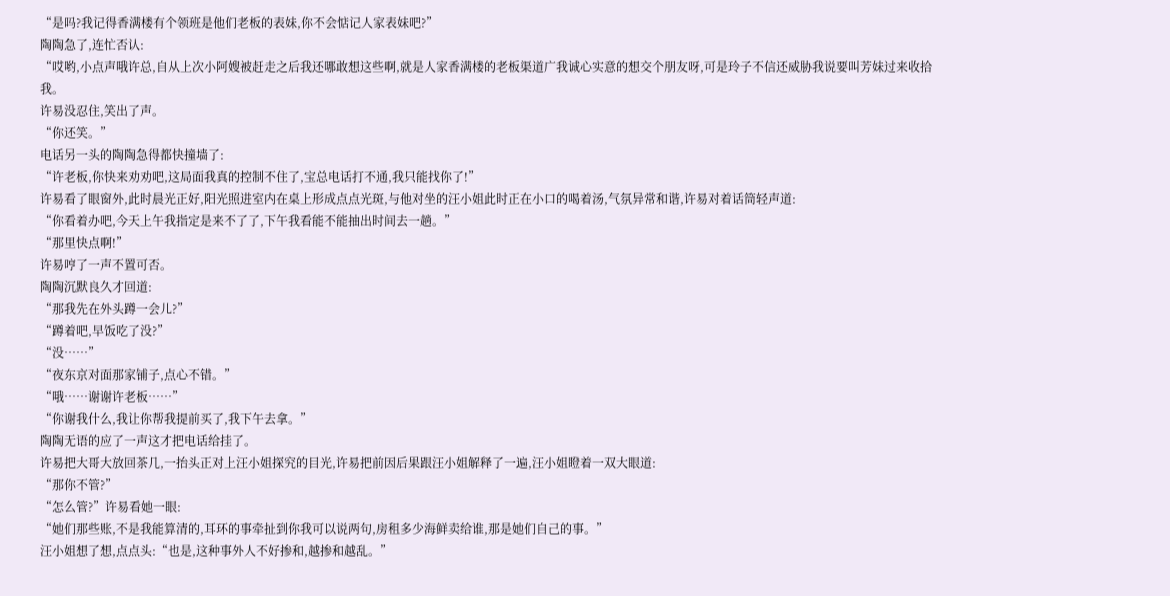“是吗?我记得香满楼有个领班是他们老板的表妹,你不会惦记人家表妹吧?”
陶陶急了,连忙否认:
“哎哟,小点声哦许总,自从上次小阿嫂被赶走之后我还哪敢想这些啊,就是人家香满楼的老板渠道广我诚心实意的想交个朋友呀,可是玲子不信还威胁我说要叫芳妹过来收拾我。
许易没忍住,笑出了声。
“你还笑。”
电话另一头的陶陶急得都快撞墙了:
“许老板,你快来劝劝吧,这局面我真的控制不住了,宝总电话打不通,我只能找你了!”
许易看了眼窗外,此时晨光正好,阳光照进室内在桌上形成点点光斑,与他对坐的汪小姐此时正在小口的喝着汤,气氛异常和谐,许易对着话筒轻声道:
“你看着办吧,今天上午我指定是来不了了,下午我看能不能抽出时间去一趟。”
“那里快点啊!”
许易哼了一声不置可否。
陶陶沉默良久才回道:
“那我先在外头蹲一会儿?”
“蹲着吧,早饭吃了没?”
“没……”
“夜东京对面那家铺子,点心不错。”
“哦……谢谢许老板……”
“你谢我什么,我让你帮我提前买了,我下午去拿。”
陶陶无语的应了一声这才把电话给挂了。
许易把大哥大放回茶几,一抬头正对上汪小姐探究的目光,许易把前因后果跟汪小姐解释了一遍,汪小姐瞪着一双大眼道:
“那你不管?”
“怎么管?”许易看她一眼:
“她们那些账,不是我能算清的,耳环的事牵扯到你我可以说两句,房租多少海鲜卖给谁,那是她们自己的事。”
汪小姐想了想,点点头:“也是,这种事外人不好掺和,越掺和越乱。”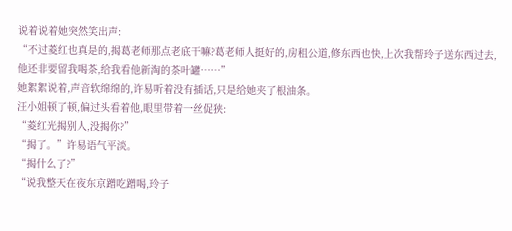说着说着她突然笑出声:
“不过菱红也真是的,揭葛老师那点老底干嘛?葛老师人挺好的,房租公道,修东西也快,上次我帮玲子送东西过去,他还非要留我喝茶,给我看他新淘的茶叶罐……”
她絮絮说着,声音软绵绵的,许易听着没有插话,只是给她夹了根油条。
汪小姐顿了顿,偏过头看着他,眼里带着一丝促狭:
“菱红光揭别人,没揭你?”
“揭了。”许易语气平淡。
“揭什么了?”
“说我整天在夜东京蹭吃蹭喝,玲子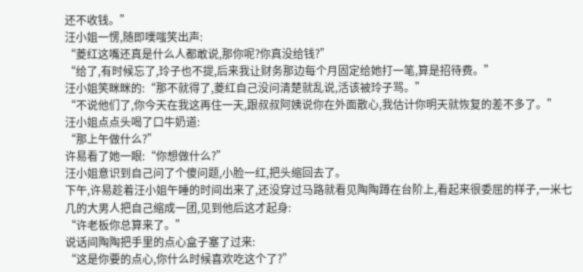还不收钱。”
汪小姐一愣,随即噗嗤笑出声:
“菱红这嘴还真是什么人都敢说,那你呢?你真没给钱?”
“给了,有时候忘了,玲子也不提,后来我让财务那边每个月固定给她打一笔,算是招待费。”
汪小姐笑眯眯的:“那不就得了,菱红自己没问清楚就乱说,活该被玲子骂。”
“不说他们了,你今天在我这再住一天,跟叔叔阿姨说你在外面散心,我估计你明天就恢复的差不多了。”
汪小姐点点头喝了口牛奶道:
“那上午做什么?”
许易看了她一眼:“你想做什么?”
汪小姐意识到自己问了个傻问题,小脸一红,把头缩回去了。
下午,许易趁着汪小姐午睡的时间出来了,还没穿过马路就看见陶陶蹲在台阶上,看起来很委屈的样子,一米七几的大男人把自己缩成一团,见到他后这才起身:
“许老板你总算来了。”
说话间陶陶把手里的点心盒子塞了过来:
“这是你要的点心,你什么时候喜欢吃这个了?”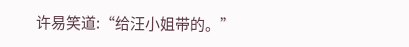许易笑道:“给汪小姐带的。”